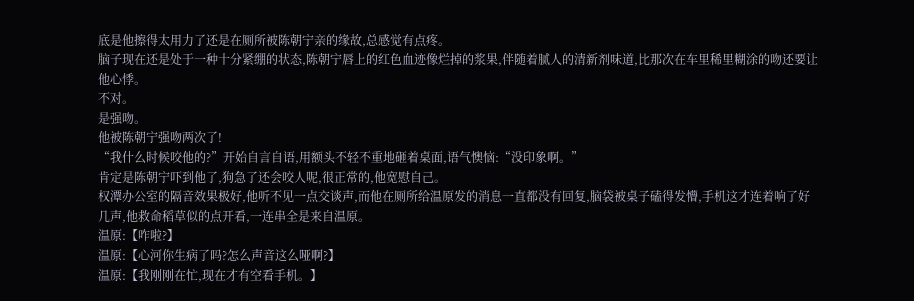底是他擦得太用力了还是在厕所被陈朝宁亲的缘故,总感觉有点疼。
脑子现在还是处于一种十分紧绷的状态,陈朝宁唇上的红色血迹像烂掉的浆果,伴随着腻人的清新剂味道,比那次在车里稀里糊涂的吻还要让他心悸。
不对。
是强吻。
他被陈朝宁强吻两次了!
“我什么时候咬他的?”开始自言自语,用额头不轻不重地砸着桌面,语气懊恼:“没印象啊。”
肯定是陈朝宁吓到他了,狗急了还会咬人呢,很正常的,他宽慰自己。
权潭办公室的隔音效果极好,他听不见一点交谈声,而他在厕所给温原发的消息一直都没有回复,脑袋被桌子磕得发懵,手机这才连着响了好几声,他救命稻草似的点开看,一连串全是来自温原。
温原:【咋啦?】
温原:【心河你生病了吗?怎么声音这么哑啊?】
温原:【我刚刚在忙,现在才有空看手机。】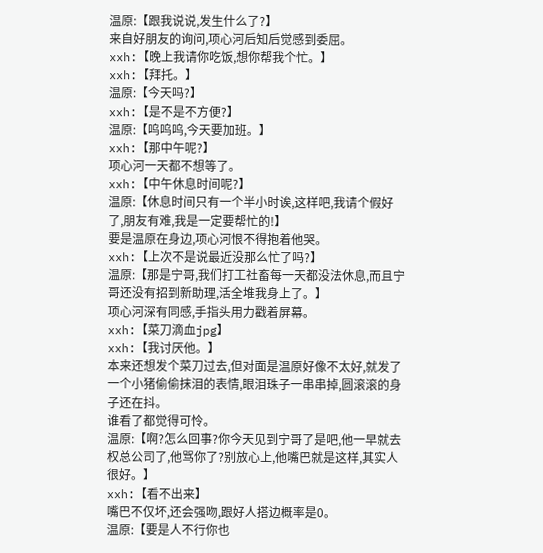温原:【跟我说说,发生什么了?】
来自好朋友的询问,项心河后知后觉感到委屈。
xxh:【晚上我请你吃饭,想你帮我个忙。】
xxh:【拜托。】
温原:【今天吗?】
xxh:【是不是不方便?】
温原:【呜呜呜,今天要加班。】
xxh:【那中午呢?】
项心河一天都不想等了。
xxh:【中午休息时间呢?】
温原:【休息时间只有一个半小时诶,这样吧,我请个假好了,朋友有难,我是一定要帮忙的!】
要是温原在身边,项心河恨不得抱着他哭。
xxh:【上次不是说最近没那么忙了吗?】
温原:【那是宁哥,我们打工社畜每一天都没法休息,而且宁哥还没有招到新助理,活全堆我身上了。】
项心河深有同感,手指头用力戳着屏幕。
xxh:【菜刀滴血jpg】
xxh:【我讨厌他。】
本来还想发个菜刀过去,但对面是温原好像不太好,就发了一个小猪偷偷抹泪的表情,眼泪珠子一串串掉,圆滚滚的身子还在抖。
谁看了都觉得可怜。
温原:【啊?怎么回事?你今天见到宁哥了是吧,他一早就去权总公司了,他骂你了?别放心上,他嘴巴就是这样,其实人很好。】
xxh:【看不出来】
嘴巴不仅坏,还会强吻,跟好人搭边概率是0。
温原:【要是人不行你也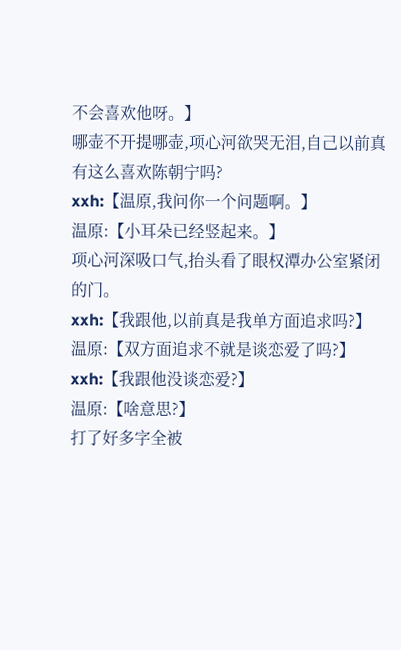不会喜欢他呀。】
哪壶不开提哪壶,项心河欲哭无泪,自己以前真有这么喜欢陈朝宁吗?
xxh:【温原,我问你一个问题啊。】
温原:【小耳朵已经竖起来。】
项心河深吸口气,抬头看了眼权潭办公室紧闭的门。
xxh:【我跟他,以前真是我单方面追求吗?】
温原:【双方面追求不就是谈恋爱了吗?】
xxh:【我跟他没谈恋爱?】
温原:【啥意思?】
打了好多字全被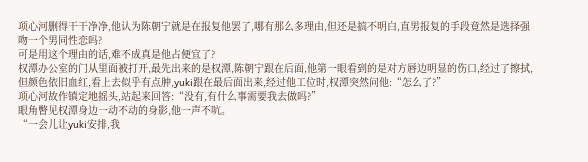项心河删得干干净净,他认为陈朝宁就是在报复他罢了,哪有那么多理由,但还是搞不明白,直男报复的手段竟然是选择强吻一个男同性恋吗?
可是用这个理由的话,难不成真是他占便宜了?
权潭办公室的门从里面被打开,最先出来的是权潭,陈朝宁跟在后面,他第一眼看到的是对方唇边明显的伤口,经过了擦拭,但颜色依旧血红,看上去似乎有点肿,yuki跟在最后面出来,经过他工位时,权潭突然问他:“怎么了?”
项心河故作镇定地摇头,站起来回答:“没有,有什么事需要我去做吗?”
眼角瞥见权潭身边一动不动的身影,他一声不吭。
“一会儿让yuki安排,我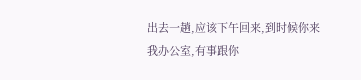出去一趟,应该下午回来,到时候你来我办公室,有事跟你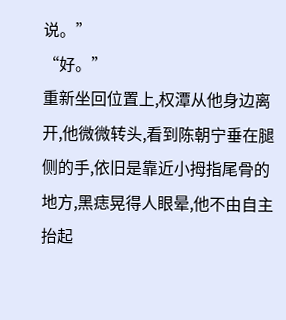说。”
“好。”
重新坐回位置上,权潭从他身边离开,他微微转头,看到陈朝宁垂在腿侧的手,依旧是靠近小拇指尾骨的地方,黑痣晃得人眼晕,他不由自主抬起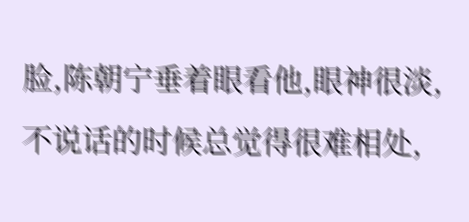脸,陈朝宁垂着眼看他,眼神很淡,不说话的时候总觉得很难相处,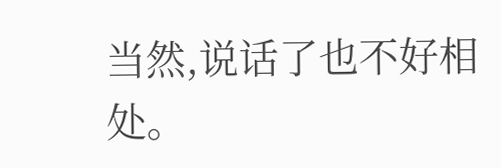当然,说话了也不好相处。